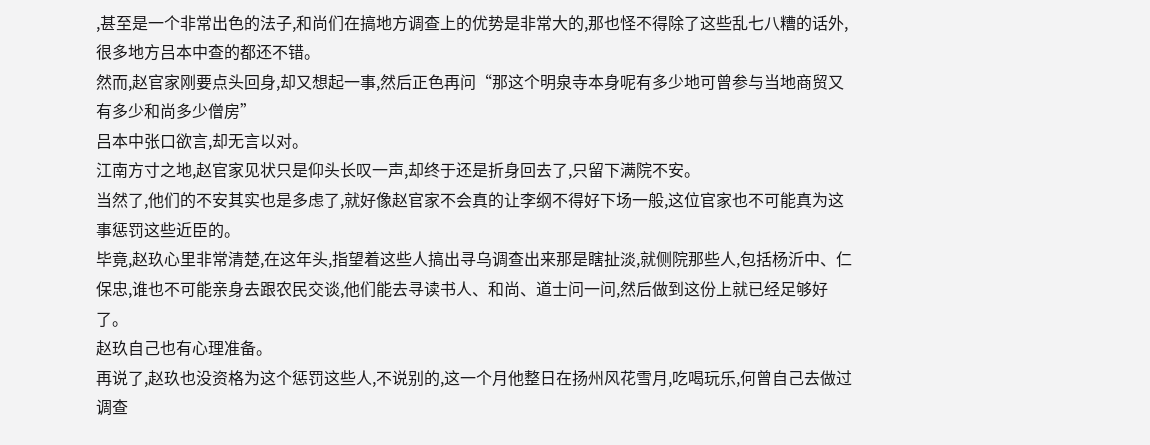,甚至是一个非常出色的法子,和尚们在搞地方调查上的优势是非常大的,那也怪不得除了这些乱七八糟的话外,很多地方吕本中查的都还不错。
然而,赵官家刚要点头回身,却又想起一事,然后正色再问“那这个明泉寺本身呢有多少地可曾参与当地商贸又有多少和尚多少僧房”
吕本中张口欲言,却无言以对。
江南方寸之地,赵官家见状只是仰头长叹一声,却终于还是折身回去了,只留下满院不安。
当然了,他们的不安其实也是多虑了,就好像赵官家不会真的让李纲不得好下场一般,这位官家也不可能真为这事惩罚这些近臣的。
毕竟,赵玖心里非常清楚,在这年头,指望着这些人搞出寻乌调查出来那是瞎扯淡,就侧院那些人,包括杨沂中、仁保忠,谁也不可能亲身去跟农民交谈,他们能去寻读书人、和尚、道士问一问,然后做到这份上就已经足够好了。
赵玖自己也有心理准备。
再说了,赵玖也没资格为这个惩罚这些人,不说别的,这一个月他整日在扬州风花雪月,吃喝玩乐,何曾自己去做过调查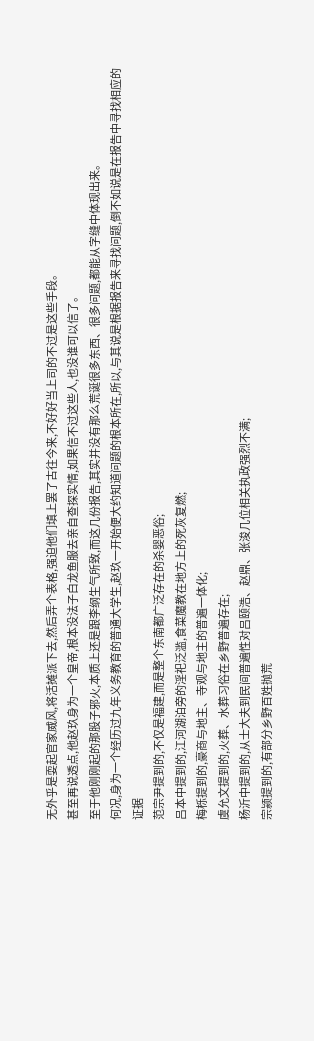无外乎是耍起官家威风,将活摊派下去,然后弄个表格,强迫他们填上罢了古往今来,不好好当上司的不过是这些手段。
甚至再说透点,他赵玖身为一个皇帝,根本没法子白龙鱼服去亲自查探实情,如果信不过这些人,也没谁可以信了。
至于他刚刚起的那股子邪火,本质上还是跟李纲生气所致,而这几份报告,其实并没有那么荒诞很多东西、很多问题,都能从字缝中体现出来。
何况,身为一个经历过九年义务教育的普通大学生,赵玖一开始便大约知道问题的根本所在,所以,与其说是根据报告来寻找问题,倒不如说是在报告中寻找相应的证据
范宗尹提到的,不仅是福建,而是整个东南都广泛存在的杀婴恶俗;
吕本中提到的,江河湖泊旁的淫祀泛滥,食菜魔教在地方上的死灰复燃;
梅栎提到的,豪商与地主、寺观与地主的普遍一体化;
虞允文提到的,火葬、水葬习俗在乡野普遍存在;
杨沂中提到的,从士大夫到民间普遍性对吕颐浩、赵鼎、张浚几位相关执政强烈不满;
宗颍提到的,有部分乡野百姓抛荒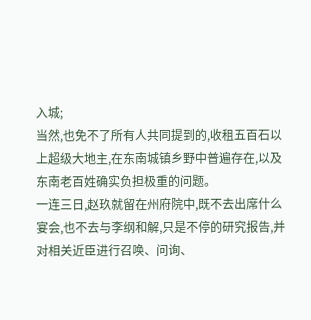入城;
当然,也免不了所有人共同提到的,收租五百石以上超级大地主,在东南城镇乡野中普遍存在,以及东南老百姓确实负担极重的问题。
一连三日,赵玖就留在州府院中,既不去出席什么宴会,也不去与李纲和解,只是不停的研究报告,并对相关近臣进行召唤、问询、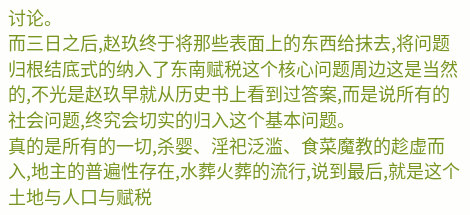讨论。
而三日之后,赵玖终于将那些表面上的东西给抹去,将问题归根结底式的纳入了东南赋税这个核心问题周边这是当然的,不光是赵玖早就从历史书上看到过答案,而是说所有的社会问题,终究会切实的归入这个基本问题。
真的是所有的一切,杀婴、淫祀泛滥、食菜魔教的趁虚而入,地主的普遍性存在,水葬火葬的流行,说到最后,就是这个土地与人口与赋税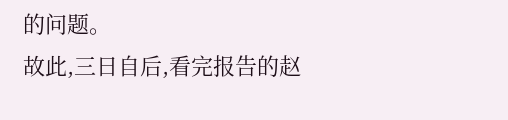的问题。
故此,三日自后,看完报告的赵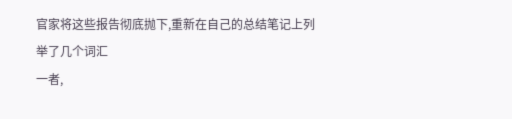官家将这些报告彻底抛下,重新在自己的总结笔记上列举了几个词汇
一者,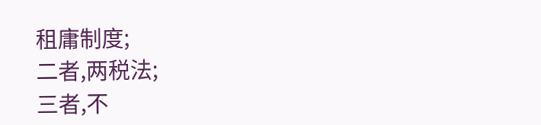租庸制度;
二者,两税法;
三者,不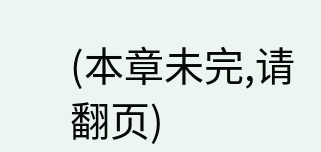(本章未完,请翻页)